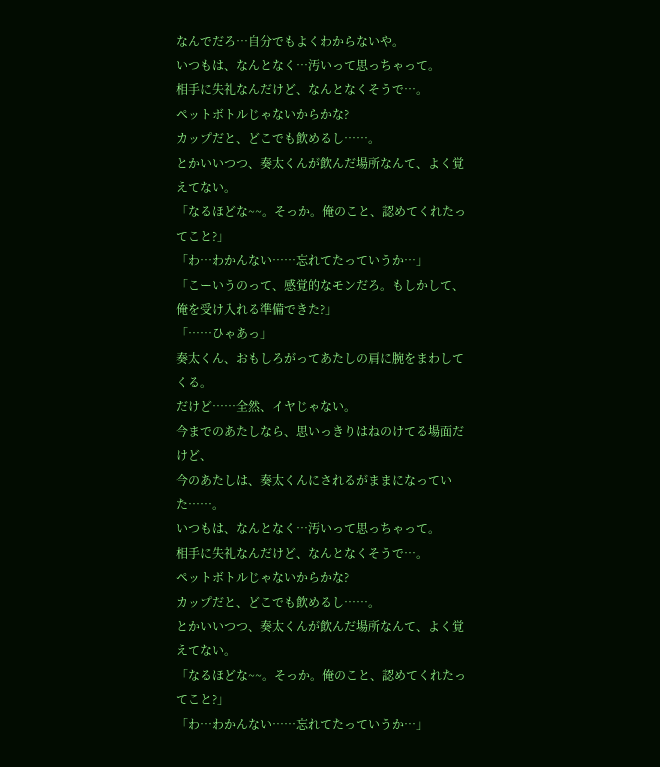なんでだろ…自分でもよくわからないや。
いつもは、なんとなく…汚いって思っちゃって。
相手に失礼なんだけど、なんとなくそうで…。
ペットボトルじゃないからかな?
カップだと、どこでも飲めるし……。
とかいいつつ、奏太くんが飲んだ場所なんて、よく覚えてない。
「なるほどな~~。そっか。俺のこと、認めてくれたってこと?」
「わ…わかんない……忘れてたっていうか…」
「こーいうのって、感覚的なモンだろ。もしかして、俺を受け入れる準備できた?」
「……ひゃあっ」
奏太くん、おもしろがってあたしの肩に腕をまわしてくる。
だけど……全然、イヤじゃない。
今までのあたしなら、思いっきりはねのけてる場面だけど、
今のあたしは、奏太くんにされるがままになっていた……。
いつもは、なんとなく…汚いって思っちゃって。
相手に失礼なんだけど、なんとなくそうで…。
ペットボトルじゃないからかな?
カップだと、どこでも飲めるし……。
とかいいつつ、奏太くんが飲んだ場所なんて、よく覚えてない。
「なるほどな~~。そっか。俺のこと、認めてくれたってこと?」
「わ…わかんない……忘れてたっていうか…」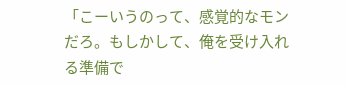「こーいうのって、感覚的なモンだろ。もしかして、俺を受け入れる準備で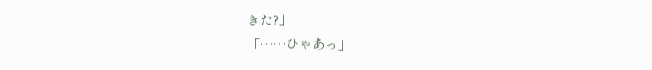きた?」
「……ひゃあっ」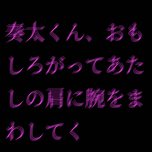奏太くん、おもしろがってあたしの肩に腕をまわしてく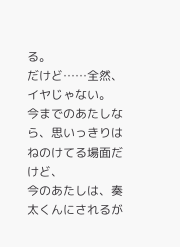る。
だけど……全然、イヤじゃない。
今までのあたしなら、思いっきりはねのけてる場面だけど、
今のあたしは、奏太くんにされるが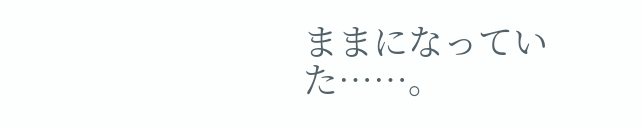ままになっていた……。